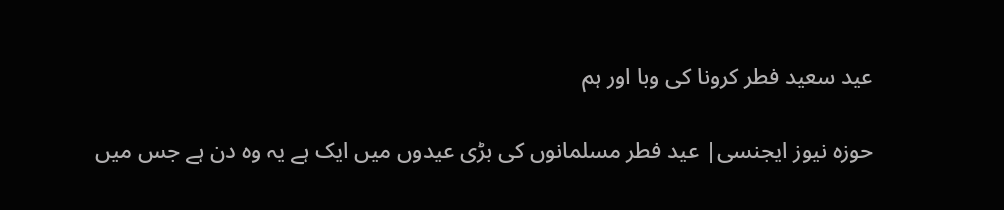عید سعید فطر کرونا کی وبا اور ہم

حوزہ نیوز ایجنسی| عید فطر مسلمانوں کی بڑی عیدوں میں ایک ہے یہ وہ دن ہے جس میں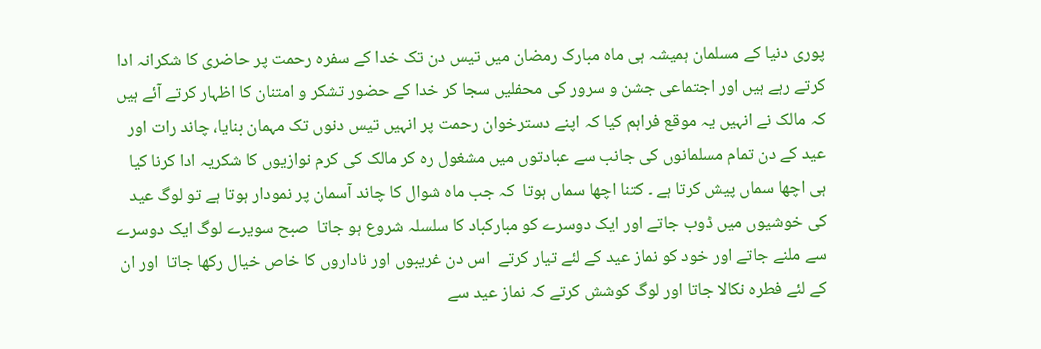پوری دنیا کے مسلمان ہمیشہ ہی ماہ مبارک رمضان میں تیس دن تک خدا کے سفرہ رحمت پر حاضری کا شکرانہ ادا کرتے رہے ہیں اور اجتماعی جشن و سرور کی محفلیں سجا کر خدا کے حضور تشکر و امتنان کا اظہار کرتے آئے ہیں  کہ مالک نے انہیں یہ موقع فراہم کیا کہ اپنے دسترخوان رحمت پر انہیں تیس دنوں تک مہمان بنایا، چاند رات اور عید کے دن تمام مسلمانوں کی جانب سے عبادتوں میں مشغول رہ کر مالک کی کرم نوازیوں کا شکریہ ادا کرنا کیا ہی اچھا سماں پیش کرتا ہے ۔ کتنا اچھا سماں ہوتا  کہ جب ماہ شوال کا چاند آسمان پر نمودار ہوتا ہے تو لوگ عید کی خوشیوں میں ڈوب جاتے اور ایک دوسرے کو مبارکباد کا سلسلہ شروع ہو جاتا  صبح سویرے لوگ ایک دوسرے سے ملنے جاتے اور خود کو نماز عید کے لئے تیار کرتے  اس دن غریبوں اور ناداروں کا خاص خیال رکھا جاتا  اور ان کے لئے فطرہ نکالا جاتا اور لوگ کوشش کرتے کہ نماز عید سے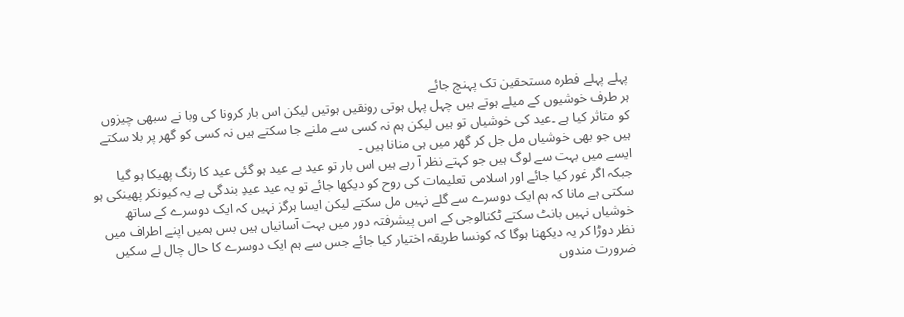پہلے پہلے فطرہ مستحقین تک پہنچ جائے
ہر طرف خوشیوں کے میلے ہوتے ہیں چہل پہل ہوتی رونقیں ہوتیں لیکن اس بار کرونا کی وبا نے سبھی چیزوں کو متاثر کیا ہے ۔عید کی خوشیاں تو ہیں لیکن ہم نہ کسی سے ملنے جا سکتے ہیں نہ کسی کو گھر پر بلا سکتے ہیں جو بھی خوشیاں مل جل کر گھر میں ہی منانا ہیں ۔
ایسے میں بہت سے لوگ ہیں جو کہتے نظر آ رہے ہیں اس بار تو عید بے عید ہو گئی عید کا رنگ پھیکا ہو گیا جبکہ اگر غور کیا جائے اور اسلامی تعلیمات کی روح کو دیکھا جائے تو یہ عید عیدِ بندگی ہے یہ کیونکر پھینکی ہو سکتی ہے مانا کہ ہم ایک دوسرے سے گلے نہیں مل سکتے لیکن ایسا ہرگز نہیں کہ ایک دوسرے کے ساتھ خوشیاں نہیں بانٹ سکتے ٹکنالوجی کے اس پیشرفتہ دور میں بہت آسانیاں ہیں بس ہمیں اپنے اطراف میں نظر دوڑا کر یہ دیکھنا ہوگا کہ کونسا طریقہ اختیار کیا جائے جس سے ہم ایک دوسرے کا حال چال لے سکیں ضرورت مندوں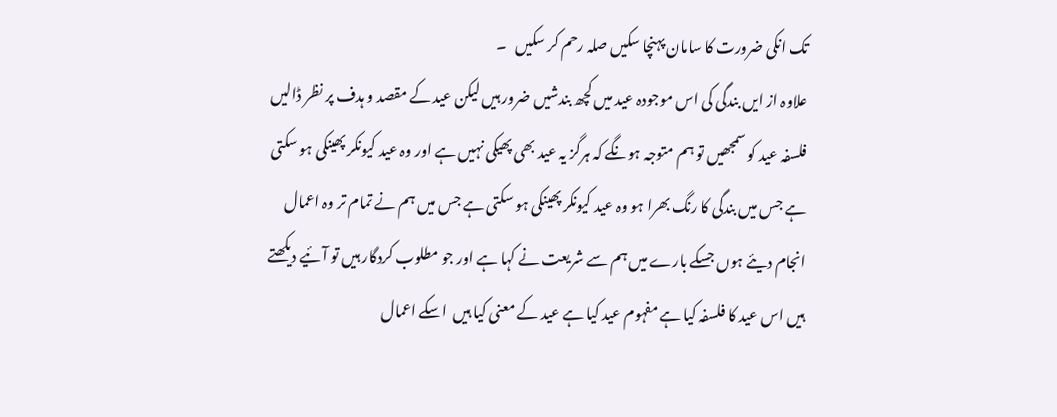تک انکی ضرورت کا سامان پہنچا سکیں صلہ رحم کر سکیں   ۔
علاوہ از ایں بندگی کی اس موجودہ عید میں کچھ بندشیں ضرور ہیں لیکن عید کے مقصد و ہدف پر نظر ڈالیں فلسفہ عید کو سمجھیں تو ہم متوجہ ہونگے کہ ہرگز یہ عید بھی پھیکی نہیں ہے اور وہ عید کیونکر پھینکی ہو سکتی ہے جس میں بندگی کا رنگ بھرا ہو وہ عید کیونکر پھینکی ہو سکتی ہے جس میں ہم نے تمام تر وہ اعمال انجام دیئے ہوں جسکے بارے میں ہم سے شریعت نے کہا ہے اور جو مطلوب کردگار ہیں تو آئیے دیکھتے ہیں اس عید کا فلسفہ کیا ہے مفہوم عید کیا ہے عید کے معنی کیا ہیں  اسکے اعمال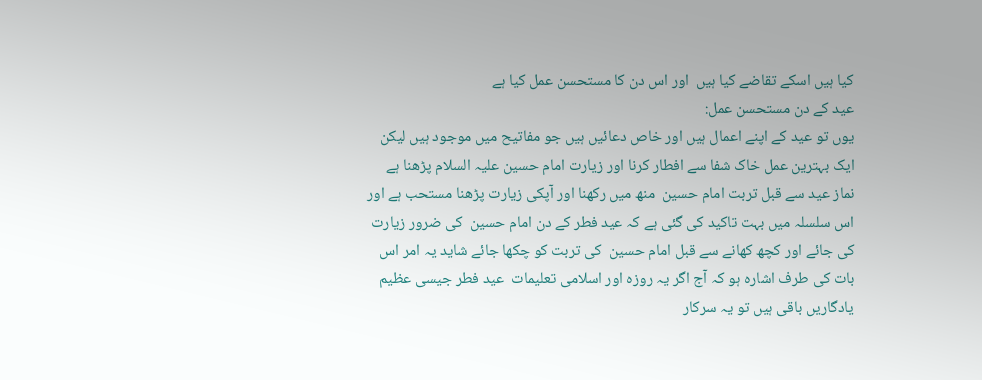کیا ہیں اسکے تقاضے کیا ہیں  اور اس دن کا مستحسن عمل کیا ہے
عید کے دن مستحسن عمل:
یوں تو عید کے اپنے اعمال ہیں اور خاص دعائیں ہیں جو مفاتیح میں موجود ہیں لیکن ایک بہترین عمل خاک شفا سے افطار کرنا اور زیارت امام حسین علیہ السلام پڑھنا ہے  نماز عید سے قبل تربت امام حسین  منھ میں رکھنا اور آپکی زیارت پڑھنا مستحب ہے اور اس سلسلہ میں بہت تاکید کی گئی ہے کہ عید فطر کے دن امام حسین  کی ضرور زیارت کی جائے اور کچھ کھانے سے قبل امام حسین  کی تربت کو چکھا جائے شاید یہ امر اس بات کی طرف اشارہ ہو کہ آج اگر یہ روزہ اور اسلامی تعلیمات  عید فطر جیسی عظیم یادگاریں باقی ہیں تو یہ سرکار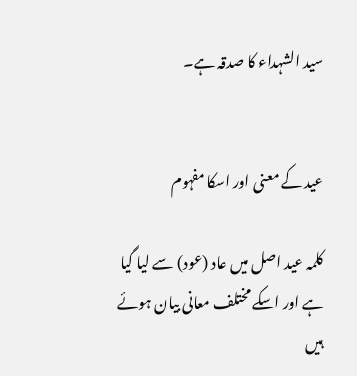سید الشہداء کا صدقہ ہے۔


عید کے معنی اور اسکا مفہوم

کلمہ عید اصل میں عاد (عود) سے لیا گیا ہے اور اسکے مختلف معانی بیان ہوئے ہیں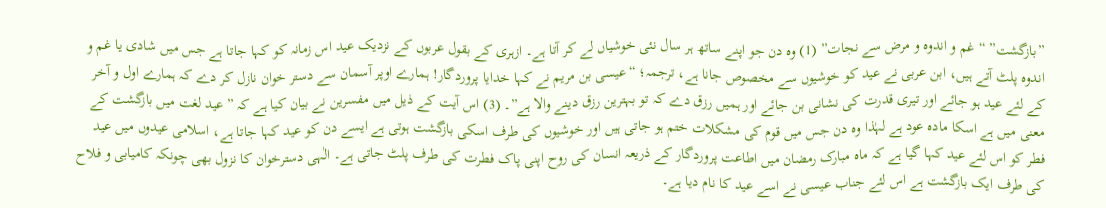”بازگشت” “غم و اندوہ و مرض سے نجات” (1) وہ دن جو اپنے ساتھ ہر سال نئی خوشیاں لے کر آتا ہے۔ ازہری کے بقول عربوں کے نزدیک عید اس زمانہ کو کہا جاتا ہے جس میں شادی یا غم و اندوہ پلٹ آتے ہیں، ابن عربی نے عید کو خوشیوں سے مخصوص جانا ہے، ترجمہ؛ “عیسی بن مریم نے کہا خدایا پروردگار! ہمارے اوپر آسمان سے دستر خوان نازل کر دے کہ ہمارے اول و آخر کے لئے عید ہو جائے اور تیری قدرت کی نشانی بن جائے اور ہمیں رزق دے کہ تو بہترین رزق دینے والا ہے”۔ (3) اس آیت کے ذیل میں مفسرین نے بیان کیا ہے کہ ”عید لغت میں بازگشت کے معنی میں ہے اسکا مادہ عود ہے لہٰذا وہ دن جس میں قوم کی مشکلات ختم ہو جاتی ہیں اور خوشیوں کی طرف اسکی بازگشت ہوتی ہے ایسے دن کو عید کہا جاتا ہے، اسلامی عیدوں میں عید فطر کو اس لئے عید کہا گیا ہے کہ ماہ مبارک رمضان میں اطاعت پروردگار کے ذریعہ انسان کی روح اپنی پاک فطرت کی طرف پلٹ جاتی ہے۔ الٰہی دسترخوان کا نزول بھی چونکہ کامیابی و فلاح کی طرف ایک بازگشت ہے اس لئے جناب عیسی نے اسے عید کا نام دیا ہے۔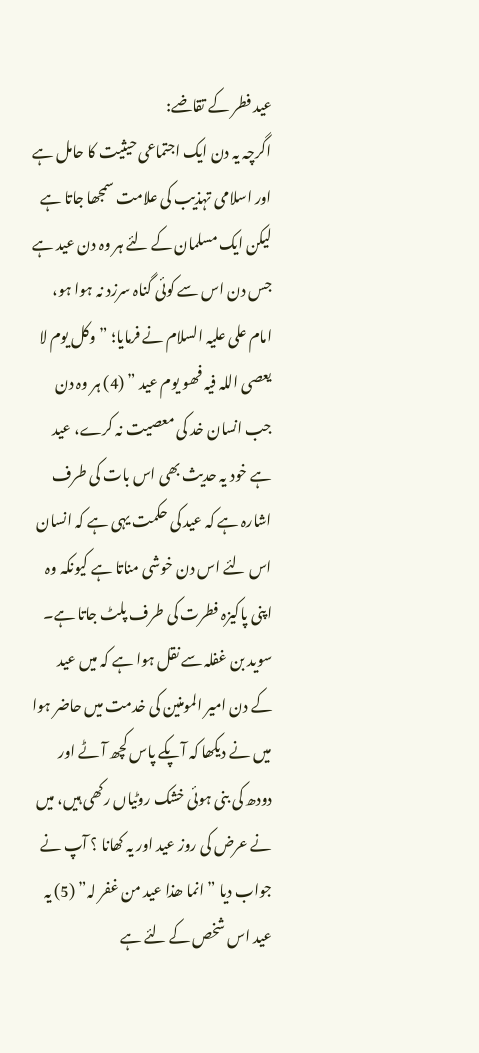عید فطر کے تقاضے:
اگرچہ یہ دن ایک اجتماعی حیثیت کا حامل ہے اور اسلامی تہذیب کی علامت سمجھا جاتا ہے لیکن ایک مسلمان کے لئے ہر وہ دن عید ہے جس دن اس سے کوئی گناہ سرزد نہ ہوا ہو، امام علی علیہ السلام نے فرمایا؛ ”وکل یوم لا یعصی اللہ فیہ فھو یوم عید ” (4) ہر وہ دن جب انسان خد کی معصیت نہ کرے، عید ہے خود یہ حدیث بھی اس بات کی طرف اشارہ ہے کہ عید کی حکمت یہی ہے کہ انسان اس لئے اس دن خوشی مناتا ہے کیونکہ وہ اپنی پاکیزہ فطرت کی طرف پلٹ جاتا ہے۔ سوید بن غفلہ سے نقل ہوا ہے کہ میں عید  کے دن امیر المومنین کی خدمت میں حاضر ہوا میں نے دیکھا کہ آپکے پاس کچھ آٹے اور دودھ کی بنی ہوئی خشک روٹیاں رکھی ہیں، میں نے عرض کی روز عید اور یہ کھانا ؟ آپ نے جواب دیا ”انما ھذا عید من غفر لہ” (5) یہ عید اس شخص کے لئے ہے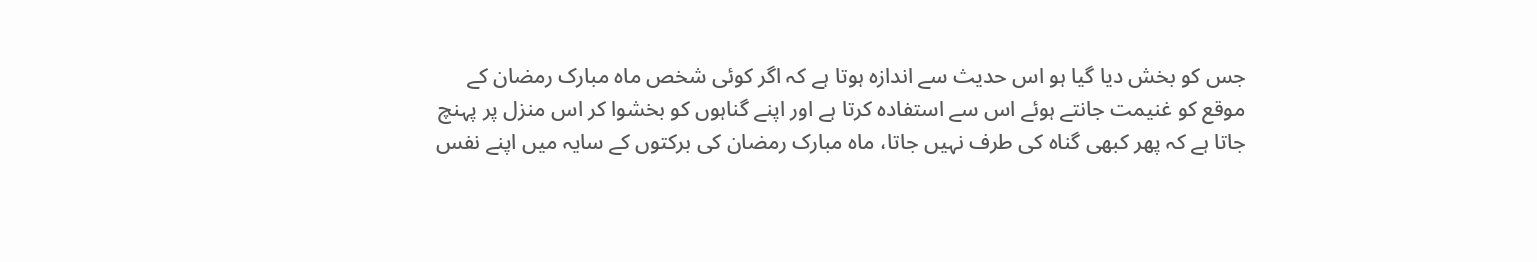جس کو بخش دیا گیا ہو اس حدیث سے اندازہ ہوتا ہے کہ اگر کوئی شخص ماہ مبارک رمضان کے موقع کو غنیمت جانتے ہوئے اس سے استفادہ کرتا ہے اور اپنے گناہوں کو بخشوا کر اس منزل پر پہنچ جاتا ہے کہ پھر کبھی گناہ کی طرف نہیں جاتا، ماہ مبارک رمضان کی برکتوں کے سایہ میں اپنے نفس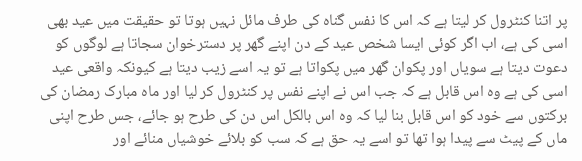پر اتنا کنٹرول کر لیتا ہے کہ اس کا نفس گناہ کی طرف مائل نہیں ہوتا تو حقیقت میں عید بھی اسی کی ہے، اب اگر کوئی ایسا شخص عید کے دن اپنے گھر پر دسترخوان سجاتا ہے لوگوں کو دعوت دیتا ہے سویاں اور پکوان گھر میں پکواتا ہے تو یہ اسے زیب دیتا ہے کیونکہ واقعی عید اسی کی ہے وہ اس قابل ہے کہ جب اس نے اپنے نفس پر کنٹرول کر لیا اور ماہ مبارک رمضان کی برکتوں سے خود کو اس قابل بنا لیا کہ وہ اس بالکل اس دن کی طرح ہو جائے، جس طرح اپنی ماں کے پیٹ سے پیدا ہوا تھا تو اسے یہ حق ہے کہ سب کو بلائے خوشیاں منائے اور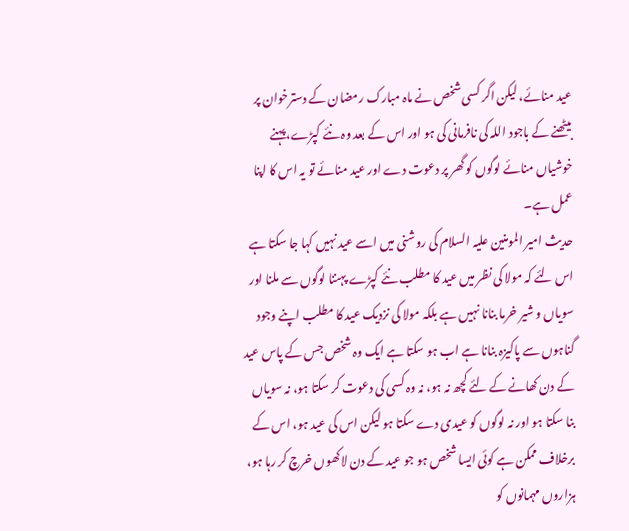عید منائے، لیکن اگر کسی شخص نے ماہ مبارک رمضان کے دسترخوان پر بیٹھنے کے باجود اللہ کی نافرمانی کی ہو اور اس کے بعد وہ نئے کپڑے، پہنے خوشیاں منائے لوگوں کو گھر پر دعوت دے اور عید منائے تو یہ اس کا اپنا عمل ہے۔
حدیث امیر المومنین علیہ السلام کی روشنی میں اسے عید نہیں کہا جا سکتا ہے اس لئے کہ مولا کی نظر میں عید کا مطلب نئے کپڑے پہننا لوگوں سے ملنا اور سویاں و شیر خرما بنانا نہیں ہے بلکہ مولا کی نزدیک عید کا مطلب اپنے وجود گناہوں سے پاکیزہ بنانا ہے اب ہو سکتا ہے ایک وہ شخص جس کے پاس عید کے دن کھانے کے لئے کچھ نہ ہو، نہ وہ کسی کی دعوت کر سکتا ہو، نہ سویاں بنا سکتا ہو اور نہ لوگوں کو عیدی دے سکتا ہو لیکن اس کی عید ہو، اس کے برخلاف ممکن ہے کوئی ایسا شخص ہو جو عید کے دن لاکھوں خرچ کر رہا ہو، ہزاروں مہمانوں کو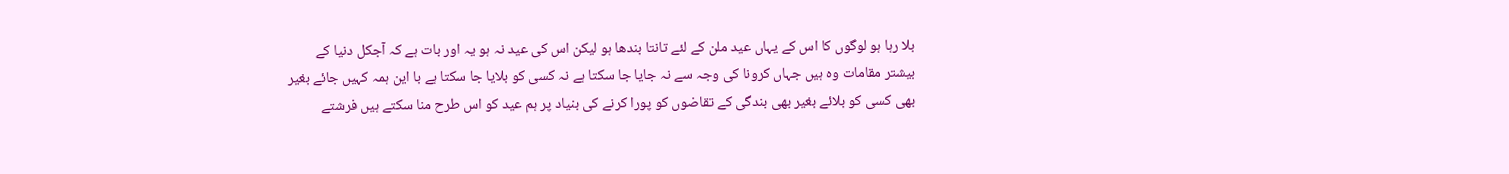بلا رہا ہو لوگوں کا اس کے یہاں عید ملن کے لئے تانتا بندھا ہو لیکن اس کی عید نہ ہو یہ اور بات ہے کہ آجکل دنیا کے بیشتر مقامات وہ ہیں جہاں کرونا کی وجہ سے نہ جایا جا سکتا ہے نہ کسی کو بلایا جا سکتا ہے با این ہمہ کہیں جائے بغیر بھی کسی کو بلائے بغیر بھی بندگی کے تقاضوں کو پورا کرنے کی بنیاد پر ہم عید کو اس طرح منا سکتے ہیں فرشتے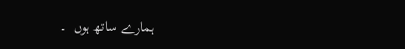ہمارے ساتھ ہوں  ۔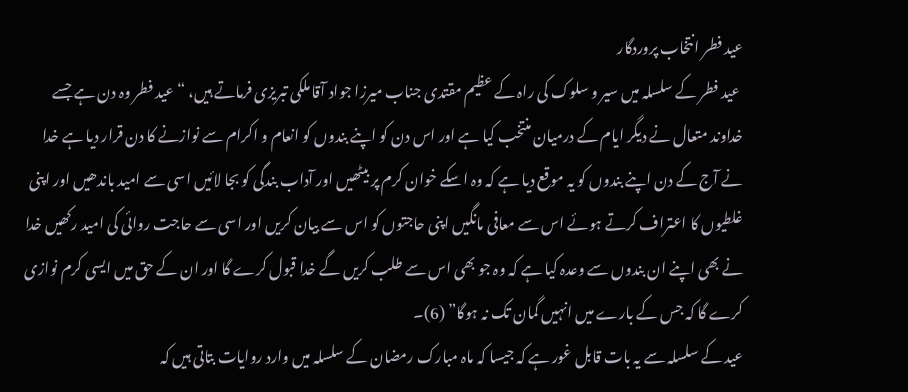عید فطر انتخاب پروردگار
 عید فطر کے سلسلہ میں سیر و سلوک کی راہ کے عظیم مقتدی جناب میرزا جواد آقا ملکی تبریزی فرماتے ہیں، “عید فطر وہ دن ہے جسے خداوند متعال نے دیگر ایام کے درمیان منتخب کیا ہے اور اس دن کو اپنے بندوں کو انعام و اکرام سے نوازنے کا دن قرار دیا ہے خدا نے آج کے دن اپنے بندوں کو یہ موقع دیا ہے کہ وہ اسکے خوان کرم پر بیٹھیں اور آداب بندگی کو بجا لائیں اسی سے امید باندھیں اور اپنی غلطیوں کا اعتراف کرتے ہوئے اس سے معافی مانگیں اپنی حاجتوں کو اس سے بیان کریں اور اسی سے حاجت روائی کی امید رکھیں خدا نے بھی اپنے ان بندوں سے وعدہ کیا ہے کہ وہ جو بھی اس سے طلب کریں گے خدا قبول کرے گا اور ان کے حق میں ایسی کرم نوازی کرے گا کہ جس کے بارے میں انہیں گمان تک نہ ہوگا” (6)۔
عید کے سلسلہ سے یہ بات قابل غور ہے کہ جیسا کہ ماہ مبارک رمضان کے سلسلہ میں وارد روایات بتاتی ہیں کہ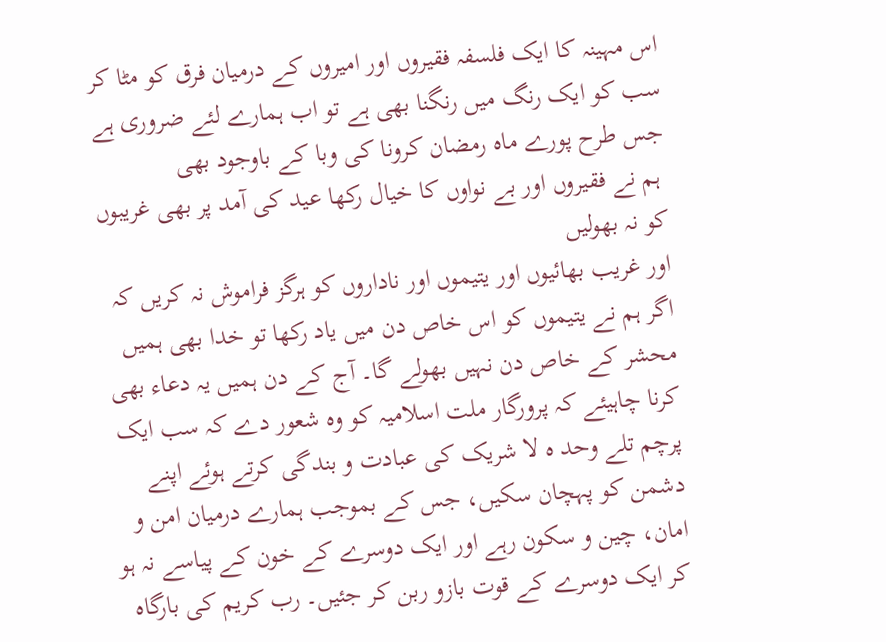اس مہینہ کا ایک فلسفہ فقیروں اور امیروں کے درمیان فرق کو مٹا کر سب کو ایک رنگ میں رنگنا بھی ہے تو اب ہمارے لئے ضروری ہے جس طرح پورے ماہ رمضان کرونا کی وبا کے باوجود بھی
 ہم نے فقیروں اور بے نواوں کا خیال رکھا عید کی آمد پر بھی غریبوں کو نہ بھولیں
اور غریب بھائیوں اور یتیموں اور ناداروں کو ہرگز فراموش نہ کریں کہ اگر ہم نے یتیموں کو اس خاص دن میں یاد رکھا تو خدا بھی ہمیں محشر کے خاص دن نہیں بھولے گا۔ آج کے دن ہمیں یہ دعاء بھی کرنا چاہیئے کہ پرورگار ملت اسلامیہ کو وہ شعور دے کہ سب ایک پرچم تلے وحد ہ لا شریک کی عبادت و بندگی کرتے ہوئے اپنے دشمن کو پہچان سکیں، جس کے بموجب ہمارے درمیان امن و امان، چین و سکون رہے اور ایک دوسرے کے خون کے پیاسے نہ ہو کر ایک دوسرے کے قوت بازو ربن کر جئیں۔ رب کریم کی بارگاہ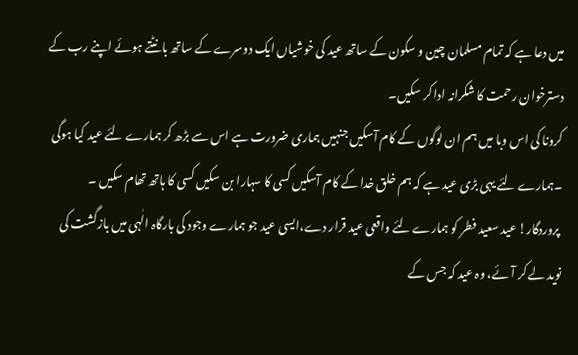میں دعا ہے کہ تمام مسلمان چین و سکون کے ساتھ عید کی خوشیاں ایک دوسرے کے ساتھ بانٹتے ہوئے اپنے رب کے دسترخوان رحمت کا شکرانہ ادا کر سکیں۔
کرونا کی اس وبا میں ہم ان لوگوں کے کام آسکیں جنہیں ہماری ضرورت ہے اس سے بڑھ کر ہمارے لئے عید کیا ہوگی ۔ہمارے لئے یہی بڑی عید ہے کہ ہم خلق خدا کے کام آسکیں کسی کا سہارا بن سکیں کسی کا ہاتھ تھام سکیں ۔
 پروردگار! عید سعید فطر کو ہمارے لئے واقعی عید قرار دے،ایسی عید جو ہمارے وجود کی بارگاہ الٰہی میں بازگشت کی نوید لے کر آئے، وہ عید کہ جس کے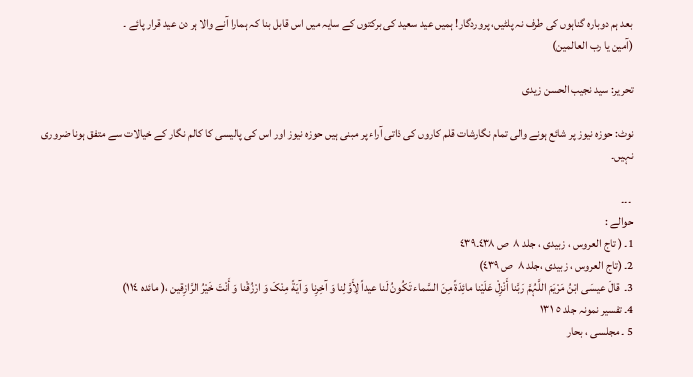بعد ہم دوبارہ گناہوں کی طرف نہ پلٹیں، پروردگار! ہمیں عید سعید کی برکتوں کے سایہ میں اس قابل بنا کہ ہمارا آنے والا ہر دن عید قرار پائے ۔
(آمین یا رب العالمین)

تحریر: سید نجیب الحسن زیدی

نوٹ: حوزہ نیوز پر شائع ہونے والی تمام نگارشات قلم کاروں کی ذاتی آراء پر مبنی ہیں حوزہ نیوز اور اس کی پالیسی کا کالم نگار کے خیالات سے متفق ہونا ضروری نہیں۔

 ۔۔۔
حوالے :
1۔ ( تاج العروس ، زبیدی ، جلد ٨  ص ٤٣٨۔٤٣٩
2۔ (تاج العروس ، زبیدی ،جلد ٨  ص ٤٣٩)
3۔  قالَ عیسَی ابْنُ مَرْیَمَ اللَّہُمَّ رَبَّنا أَنْزِلْ عَلَیْنا مائِدَةً مِنَ السَّماء تَکُونُ لَنا عیداً لِأَوَّلِنا وَ آخِرِنا وَ آیَةً مِنْکَ وَ ارْزُقْنا وَ أَنْتَ خَیْرُ الرَّازِقین ،( مائدہ ١١٤)
4۔ تفسیر نمونہ جلد ٥ ١٣١
5 ۔ مجلسی ، بحار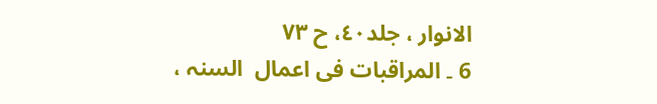الانوار ، جلد٤٠، ح ٧٣
6 ۔ المراقبات فی اعمال  السنہ ،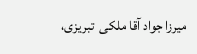میرزا جواد آقا ملکی  تبریزی،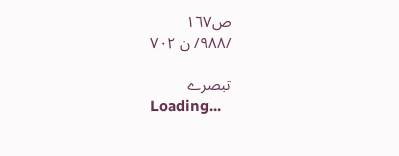ص١٦٧
/۹۸۸/ ن ۷۰۲

تبصرے
Loading...